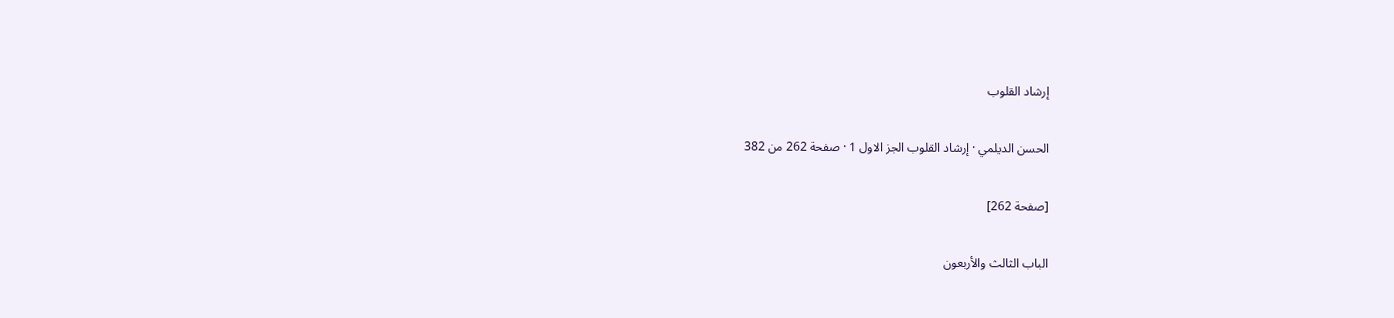إرشاد القلوب

الحسن الديلمي · إرشاد القلوب الجز الاول 1 · صفحة 262 من 382

[صفحة 262]

الباب الثالث والأربعون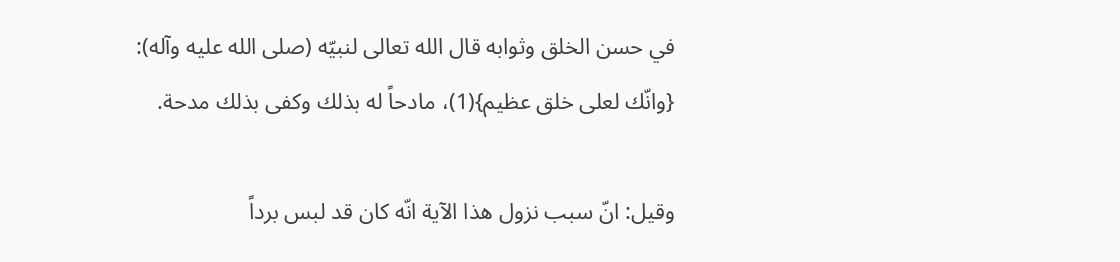في حسن الخلق وثوابه قال الله تعالى لنبيّه (صلى الله عليه وآله): {وانّك لعلى خلق عظيم}(1)، مادحاً له بذلك وكفى بذلك مدحة.

وقيل: انّ سبب نزول هذا الآية انّه كان قد لبس برداً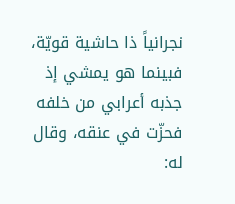نجرانياً ذا حاشية قويّة، فبينما هو يمشي إذ جذبه أعرابي من خلفه فحزّت في عنقه، وقال له: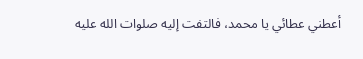أعطني عطائي يا محمد، فالتفت إليه صلوات الله عليه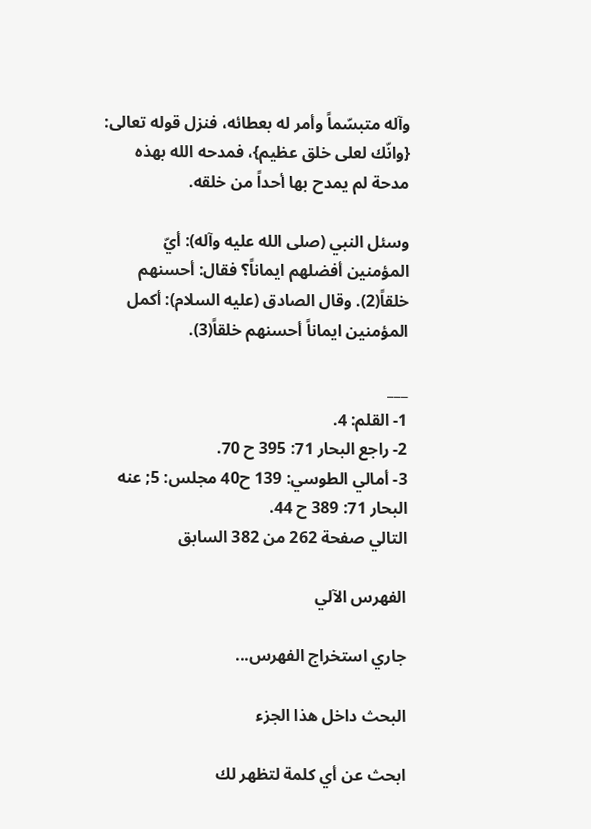وآله متبسّماً وأمر له بعطائه، فنزل قوله تعالى: {وانّك لعلى خلق عظيم}، فمدحه الله بهذه مدحة لم يمدح بها أحداً من خلقه.

وسئل النبي (صلى الله عليه وآله): أيّ المؤمنين أفضلهم ايماناً؟ فقال: أحسنهم خلقاً(2). وقال الصادق (عليه السلام): أكمل المؤمنين ايماناً أحسنهم خلقاً(3).

___
1- القلم: 4.
2- راجع البحار 71: 395 ح 70.
3- أمالي الطوسي: 139 ح40 مجلس: 5; عنه البحار 71: 389 ح 44.
التالي صفحة 262 من 382 السابق

الفهرس الآلي

جاري استخراج الفهرس...

البحث داخل هذا الجزء

ابحث عن أي كلمة لتظهر لك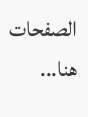الصفحات هنا...